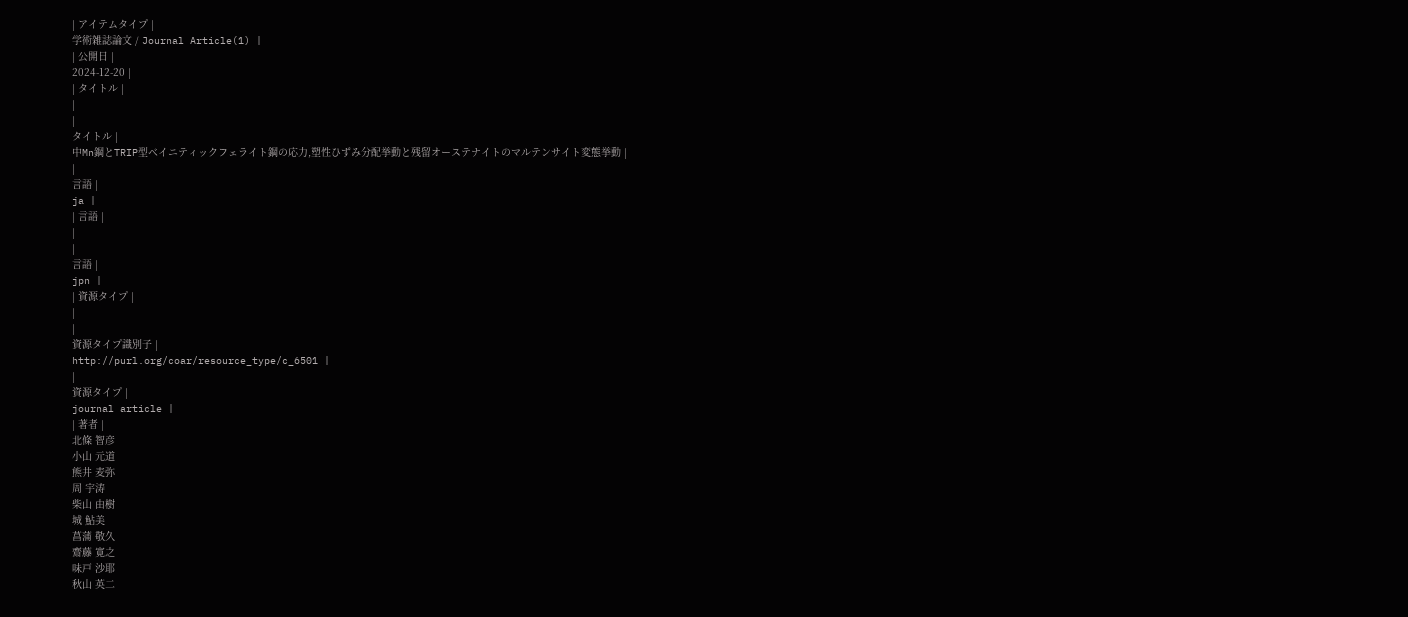| アイテムタイプ |
学術雑誌論文 / Journal Article(1) |
| 公開日 |
2024-12-20 |
| タイトル |
|
|
タイトル |
中Mn鋼とTRIP型ベイニティックフェライト鋼の応力,塑性ひずみ分配挙動と残留オーステナイトのマルテンサイト変態挙動 |
|
言語 |
ja |
| 言語 |
|
|
言語 |
jpn |
| 資源タイプ |
|
|
資源タイプ識別子 |
http://purl.org/coar/resource_type/c_6501 |
|
資源タイプ |
journal article |
| 著者 |
北條 智彦
小山 元道
熊井 麦弥
周 宇涛
柴山 由樹
城 鮎美
菖蒲 敬久
齋藤 寛之
味戸 沙耶
秋山 英二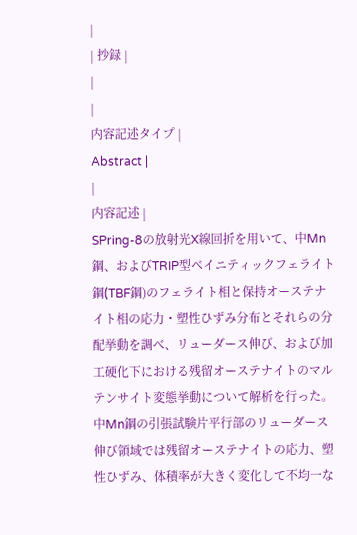|
| 抄録 |
|
|
内容記述タイプ |
Abstract |
|
内容記述 |
SPring-8の放射光X線回折を用いて、中Mn鋼、およびTRIP型ベイニティックフェライト鋼(TBF鋼)のフェライト相と保持オーステナイト相の応力・塑性ひずみ分布とそれらの分配挙動を調べ、リューダース伸び、および加工硬化下における残留オーステナイトのマルテンサイト変態挙動について解析を行った。中Mn鋼の引張試験片平行部のリューダース伸び領域では残留オーステナイトの応力、塑性ひずみ、体積率が大きく変化して不均一な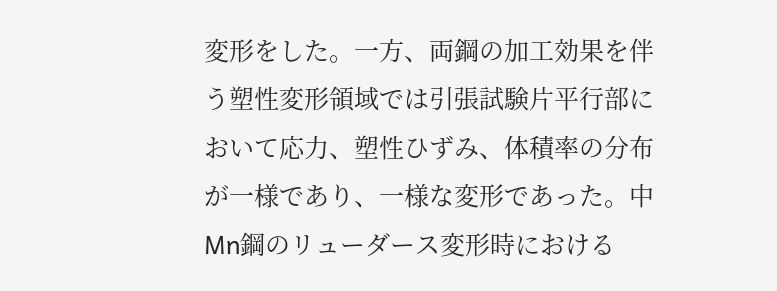変形をした。一方、両鋼の加工効果を伴う塑性変形領域では引張試験片平行部において応力、塑性ひずみ、体積率の分布が一様であり、一様な変形であった。中Mn鋼のリューダース変形時における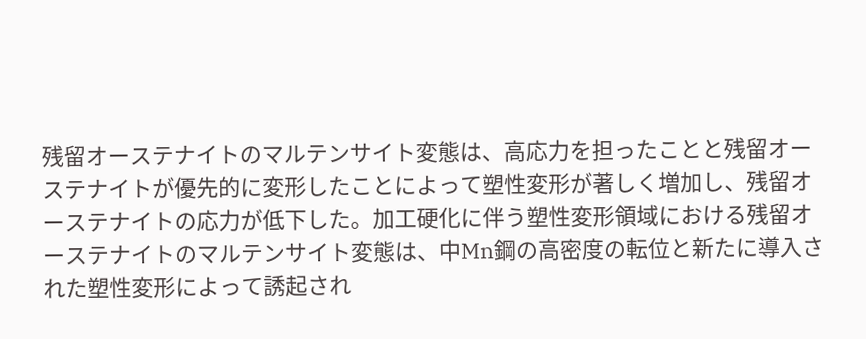残留オーステナイトのマルテンサイト変態は、高応力を担ったことと残留オーステナイトが優先的に変形したことによって塑性変形が著しく増加し、残留オーステナイトの応力が低下した。加工硬化に伴う塑性変形領域における残留オーステナイトのマルテンサイト変態は、中Mn鋼の高密度の転位と新たに導入された塑性変形によって誘起され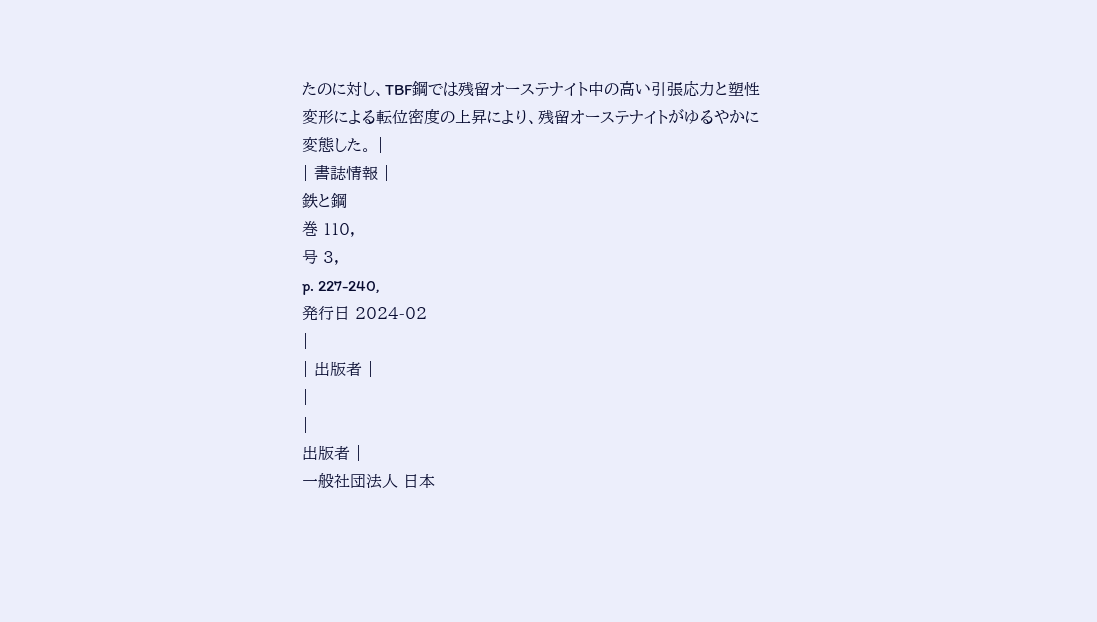たのに対し、TBF鋼では残留オーステナイト中の高い引張応力と塑性変形による転位密度の上昇により、残留オーステナイトがゆるやかに変態した。 |
| 書誌情報 |
鉄と鋼
巻 110,
号 3,
p. 227-240,
発行日 2024-02
|
| 出版者 |
|
|
出版者 |
一般社団法人 日本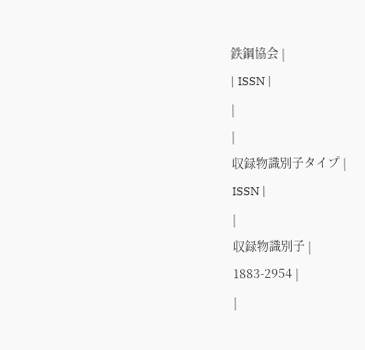鉄鋼協会 |
| ISSN |
|
|
収録物識別子タイプ |
ISSN |
|
収録物識別子 |
1883-2954 |
|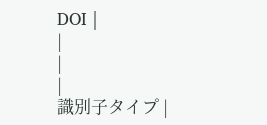DOI |
|
|
|
識別子タイプ |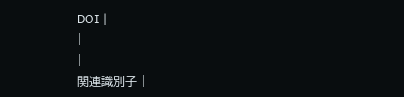DOI |
|
|
関連識別子 |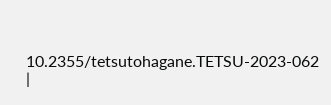10.2355/tetsutohagane.TETSU-2023-062 |